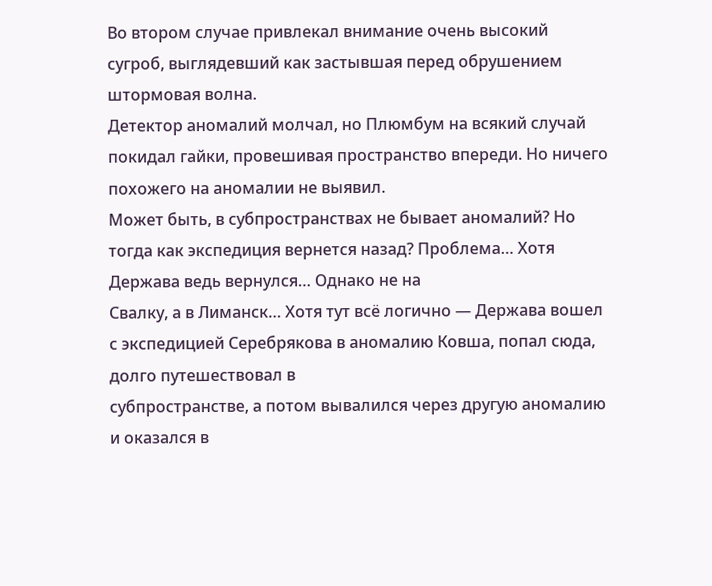Во втором случае привлекал внимание очень высокий сугроб, выглядевший как застывшая перед обрушением штормовая волна.
Детектор аномалий молчал, но Плюмбум на всякий случай покидал гайки, провешивая пространство впереди. Но ничего похожего на аномалии не выявил.
Может быть, в субпространствах не бывает аномалий? Но тогда как экспедиция вернется назад? Проблема… Хотя Держава ведь вернулся… Однако не на
Свалку, а в Лиманск… Хотя тут всё логично — Держава вошел с экспедицией Серебрякова в аномалию Ковша, попал сюда, долго путешествовал в
субпространстве, а потом вывалился через другую аномалию и оказался в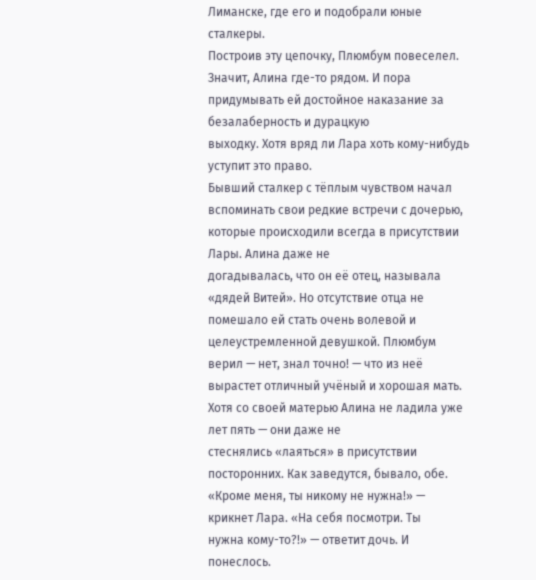Лиманске, где его и подобрали юные сталкеры.
Построив эту цепочку, Плюмбум повеселел. Значит, Алина где-то рядом. И пора придумывать ей достойное наказание за безалаберность и дурацкую
выходку. Хотя вряд ли Лара хоть кому-нибудь уступит это право.
Бывший сталкер с тёплым чувством начал вспоминать свои редкие встречи с дочерью, которые происходили всегда в присутствии Лары. Алина даже не
догадывалась, что он её отец, называла «дядей Витей». Но отсутствие отца не помешало ей стать очень волевой и целеустремленной девушкой. Плюмбум
верил — нет, знал точно! — что из неё вырастет отличный учёный и хорошая мать. Хотя со своей матерью Алина не ладила уже лет пять — они даже не
стеснялись «лаяться» в присутствии посторонних. Как заведутся, бывало, обе. «Кроме меня, ты никому не нужна!» — крикнет Лара. «На себя посмотри. Ты
нужна кому-то?!» — ответит дочь. И понеслось.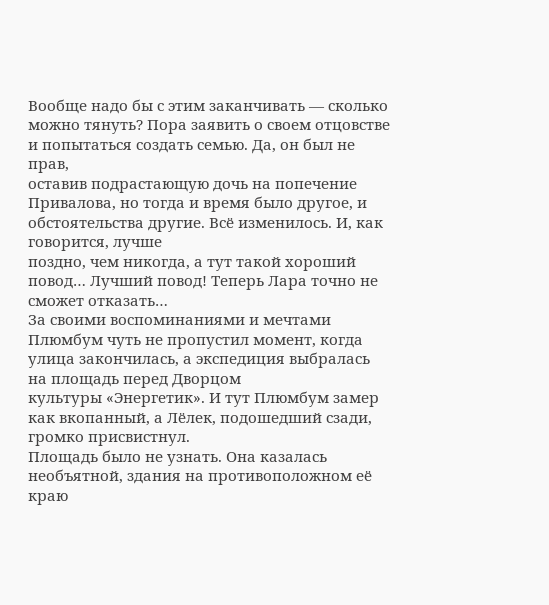Вообще надо бы с этим заканчивать — сколько можно тянуть? Пора заявить о своем отцовстве и попытаться создать семью. Да, он был не прав,
оставив подрастающую дочь на попечение Привалова, но тогда и время было другое, и обстоятельства другие. Всё изменилось. И, как говорится, лучше
поздно, чем никогда, а тут такой хороший повод… Лучший повод! Теперь Лара точно не сможет отказать…
За своими воспоминаниями и мечтами Плюмбум чуть не пропустил момент, когда улица закончилась, а экспедиция выбралась на площадь перед Дворцом
культуры «Энергетик». И тут Плюмбум замер как вкопанный, а Лёлек, подошедший сзади, громко присвистнул.
Площадь было не узнать. Она казалась необъятной, здания на противоположном её краю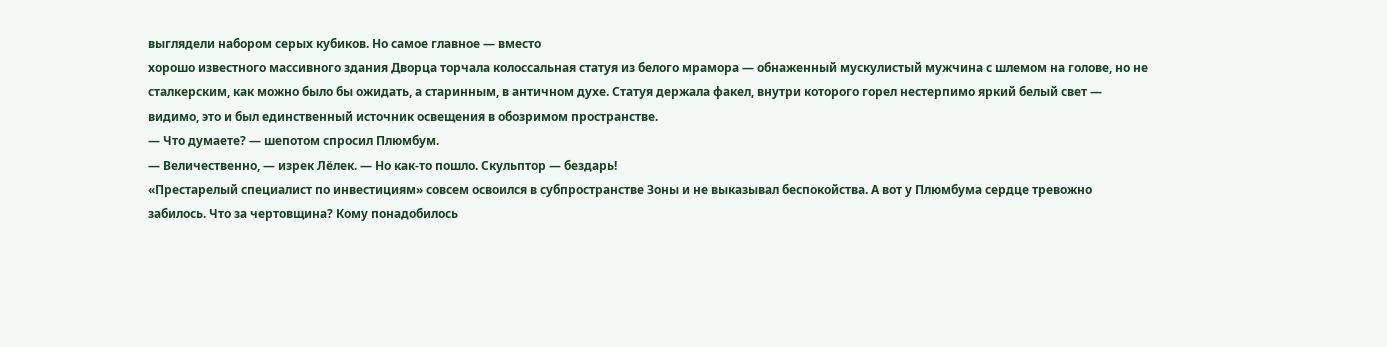выглядели набором серых кубиков. Но самое главное — вместо
хорошо известного массивного здания Дворца торчала колоссальная статуя из белого мрамора — обнаженный мускулистый мужчина с шлемом на голове, но не
сталкерским, как можно было бы ожидать, а старинным, в античном духе. Статуя держала факел, внутри которого горел нестерпимо яркий белый свет —
видимо, это и был единственный источник освещения в обозримом пространстве.
— Что думаете? — шепотом спросил Плюмбум.
— Величественно, — изрек Лёлек. — Но как-то пошло. Скульптор — бездарь!
«Престарелый специалист по инвестициям» совсем освоился в субпространстве Зоны и не выказывал беспокойства. А вот у Плюмбума сердце тревожно
забилось. Что за чертовщина? Кому понадобилось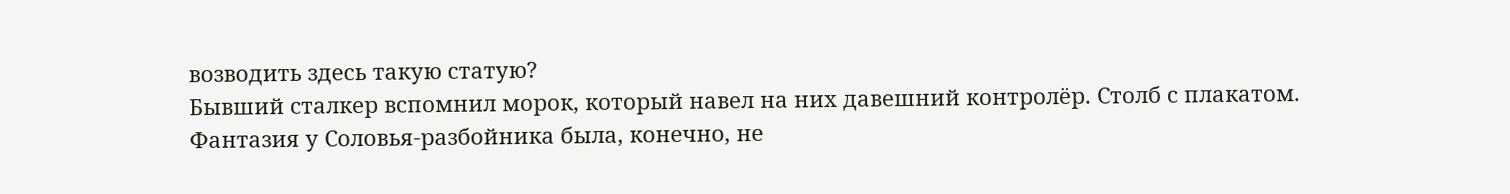возводить здесь такую статую?
Бывший сталкер вспомнил морок, который навел на них давешний контролёр. Столб с плакатом. Фантазия у Соловья-разбойника была, конечно, не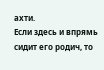ахти.
Если здесь и впрямь сидит его родич, то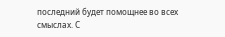последний будет помощнее во всех смыслах. С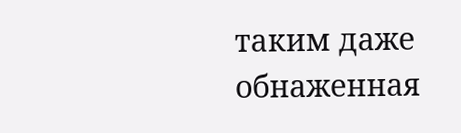таким даже обнаженная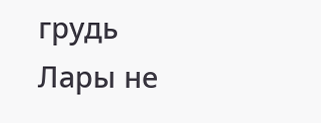грудь Лары не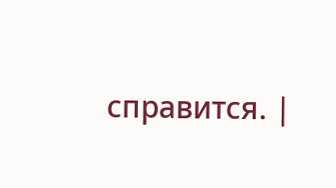справится. |